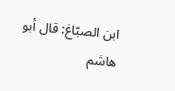ابن الصبّاغ: قال أبو هاشم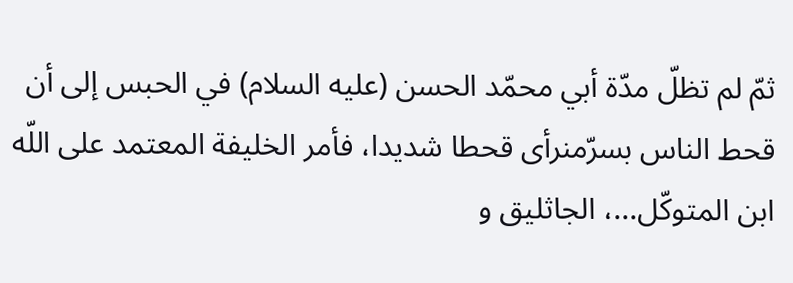ثمّ لم تظلّ مدّة أبي محمّد الحسن (عليه السلام) في الحبس إلى أن قحط الناس بسرّمنرأى قحطا شديدا، فأمر الخليفة المعتمد على اللّه ابن المتوكّل...، الجاثليق و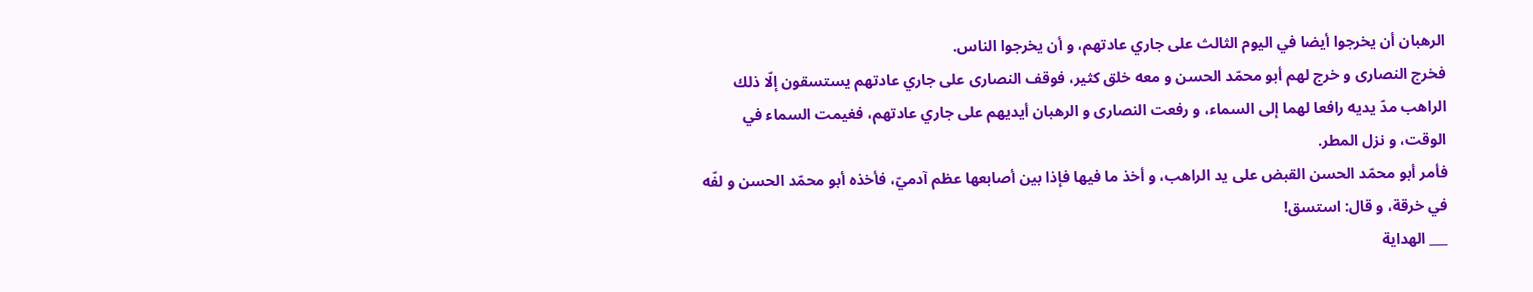الرهبان أن يخرجوا أيضا في اليوم الثالث على جاري عادتهم، و أن يخرجوا الناس.
فخرج النصارى و خرج لهم أبو محمّد الحسن و معه خلق كثير، فوقف النصارى على جاري عادتهم يستسقون إلّا ذلك الراهب مدّ يديه رافعا لهما إلى السماء، و رفعت النصارى و الرهبان أيديهم على جاري عادتهم، فغيمت السماء في الوقت، و نزل المطر.
فأمر أبو محمّد الحسن القبض على يد الراهب، و أخذ ما فيها فإذا بين أصابعها عظم آدميّ، فأخذه أبو محمّد الحسن و لفّه في خرقة، و قال: استسق!
___ الهداية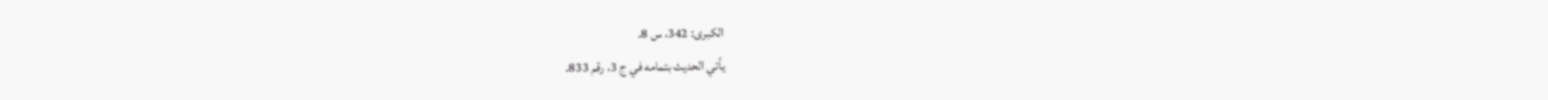الكبرى: 342، س 8.
يأتي الحديث بتمامه في ج 3، رقم 833.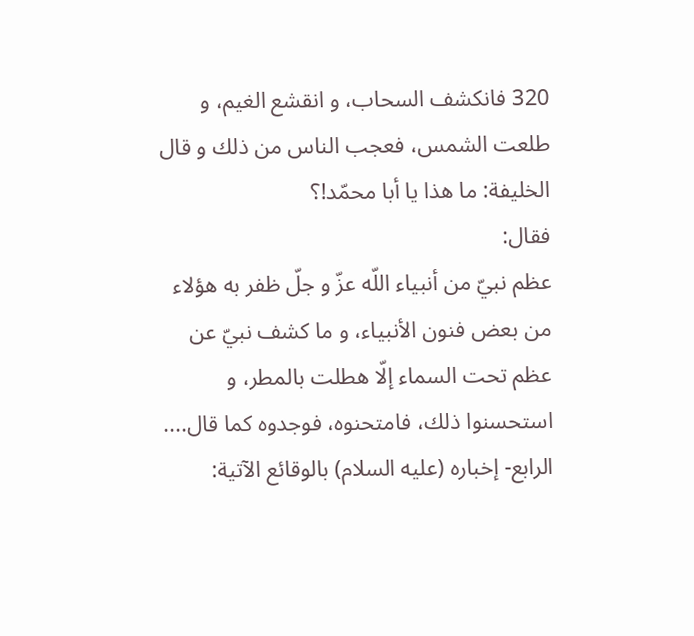320 فانكشف السحاب، و انقشع الغيم، و طلعت الشمس، فعجب الناس من ذلك و قال الخليفة: ما هذا يا أبا محمّد!؟
فقال:
عظم نبيّ من أنبياء اللّه عزّ و جلّ ظفر به هؤلاء من بعض فنون الأنبياء، و ما كشف نبيّ عن عظم تحت السماء إلّا هطلت بالمطر، و استحسنوا ذلك، فامتحنوه، فوجدوه كما قال....
الرابع- إخباره (عليه السلام) بالوقائع الآتية: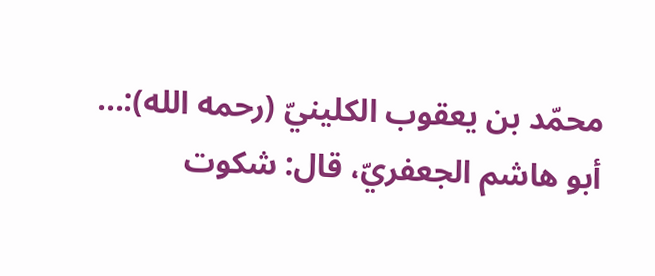محمّد بن يعقوب الكلينيّ (رحمه الله):...
أبو هاشم الجعفريّ، قال: شكوت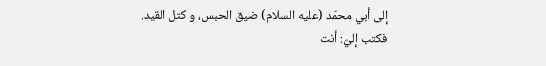إلى أبي محمّد (عليه السلام) ضيق الحبس، و كتل القيد.
فكتب إليّ: أنت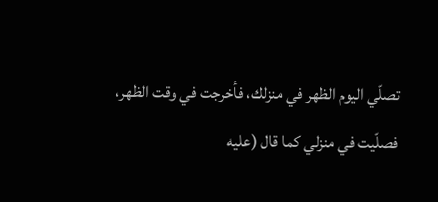تصلّي اليوم الظهر في منزلك، فأخرجت في وقت الظهر، فصلّيت في منزلي كما قال (عليه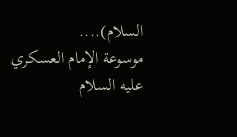السلام)....
موسوعة الإمام العسكري عليه السلام